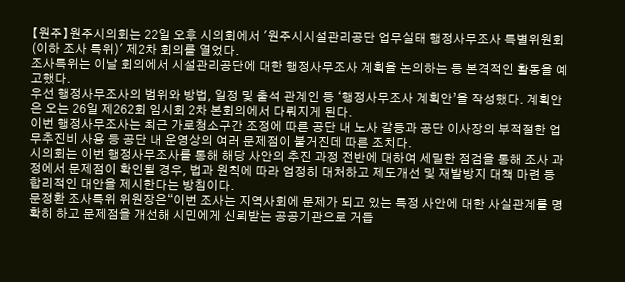【원주】원주시의회는 22일 오후 시의회에서 '원주시시설관리공단 업무실태 행정사무조사 특별위원회(이하 조사 특위)' 제2차 회의를 열었다.
조사특위는 이날 회의에서 시설관리공단에 대한 행정사무조사 계획을 논의하는 등 본격적인 활동을 예고했다.
우선 행정사무조사의 범위와 방법, 일정 및 출석 관계인 등 ‘행정사무조사 계획안’을 작성했다. 계획안은 오는 26일 제262회 임시회 2차 본회의에서 다뤄지게 된다.
이번 행정사무조사는 최근 가로청소구간 조정에 따른 공단 내 노사 갈등과 공단 이사장의 부적절한 업무추진비 사용 등 공단 내 운영상의 여러 문제점이 불거진데 따른 조치다.
시의회는 이번 행정사무조사를 통해 해당 사안의 추진 과정 전반에 대하여 세밀한 점검을 통해 조사 과정에서 문제점이 확인될 경우, 법과 원칙에 따라 엄정히 대처하고 제도개선 및 재발방지 대책 마련 등 합리적인 대안을 제시한다는 방침이다.
문정환 조사특위 위원장은“이번 조사는 지역사회에 문제가 되고 있는 특정 사안에 대한 사실관계를 명확히 하고 문제점을 개선해 시민에게 신뢰받는 공공기관으로 거듭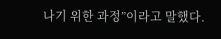나기 위한 과정”이라고 말했다.